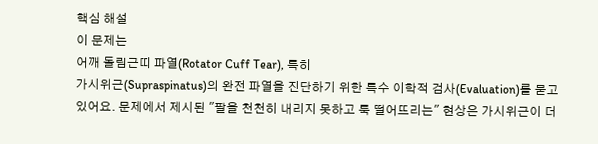핵심 해설
이 문제는
어깨 돌림근띠 파열(Rotator Cuff Tear), 특히
가시위근(Supraspinatus)의 완전 파열을 진단하기 위한 특수 이학적 검사(Evaluation)를 묻고 있어요. 문제에서 제시된 "팔을 천천히 내리지 못하고 툭 떨어뜨리는" 현상은 가시위근이 더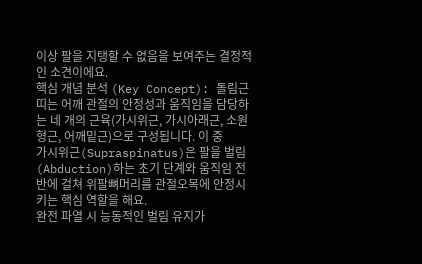이상 팔을 지탱할 수 없음을 보여주는 결정적인 소견이에요.
핵심 개념 분석 (Key Concept): 돌림근띠는 어깨 관절의 안정성과 움직임을 담당하는 네 개의 근육(가시위근, 가시아래근, 소원형근, 어깨밑근)으로 구성됩니다. 이 중
가시위근(Supraspinatus)은 팔을 벌림(Abduction)하는 초기 단계와 움직임 전반에 걸쳐 위팔뼈머리를 관절오목에 안정시키는 핵심 역할을 해요.
완전 파열 시 능동적인 벌림 유지가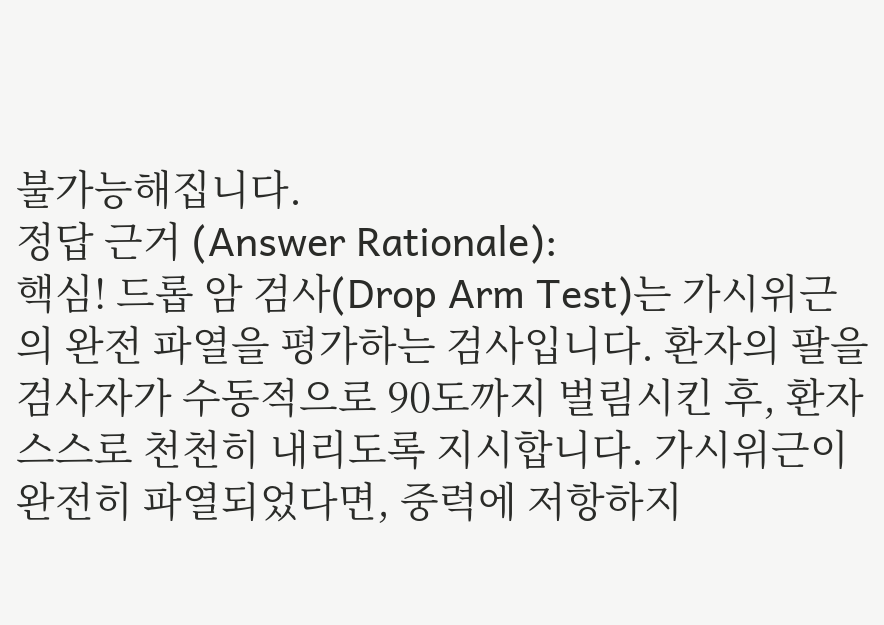불가능해집니다.
정답 근거 (Answer Rationale):
핵심! 드롭 암 검사(Drop Arm Test)는 가시위근의 완전 파열을 평가하는 검사입니다. 환자의 팔을 검사자가 수동적으로 90도까지 벌림시킨 후, 환자 스스로 천천히 내리도록 지시합니다. 가시위근이 완전히 파열되었다면, 중력에 저항하지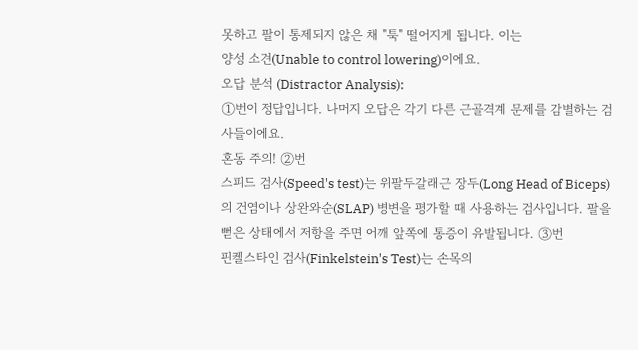못하고 팔이 통제되지 않은 채 "툭" 떨어지게 됩니다. 이는
양성 소견(Unable to control lowering)이에요.
오답 분석 (Distractor Analysis):
①번이 정답입니다. 나머지 오답은 각기 다른 근골격계 문제를 감별하는 검사들이에요.
혼동 주의! ②번
스피드 검사(Speed's test)는 위팔두갈래근 장두(Long Head of Biceps)의 건염이나 상완와순(SLAP) 병변을 평가할 때 사용하는 검사입니다. 팔을 뻗은 상태에서 저항을 주면 어깨 앞쪽에 통증이 유발됩니다. ③번
핀켈스타인 검사(Finkelstein's Test)는 손목의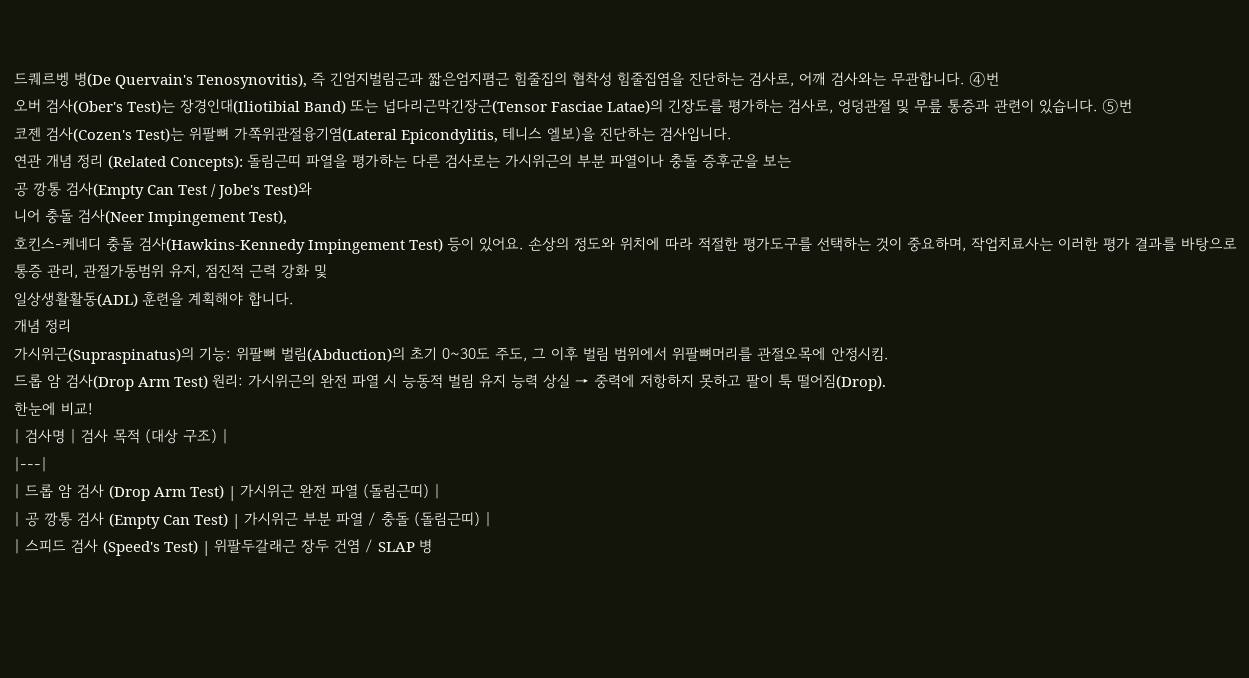드퀘르벵 병(De Quervain's Tenosynovitis), 즉 긴엄지벌림근과 짧은엄지폄근 힘줄집의 협착성 힘줄집염을 진단하는 검사로, 어깨 검사와는 무관합니다. ④번
오버 검사(Ober's Test)는 장경인대(Iliotibial Band) 또는 넙다리근막긴장근(Tensor Fasciae Latae)의 긴장도를 평가하는 검사로, 엉덩관절 및 무릎 통증과 관련이 있습니다. ⑤번
코젠 검사(Cozen's Test)는 위팔뼈 가쪽위관절융기염(Lateral Epicondylitis, 테니스 엘보)을 진단하는 검사입니다.
연관 개념 정리 (Related Concepts): 돌림근띠 파열을 평가하는 다른 검사로는 가시위근의 부분 파열이나 충돌 증후군을 보는
공 깡통 검사(Empty Can Test / Jobe's Test)와
니어 충돌 검사(Neer Impingement Test),
호킨스-케네디 충돌 검사(Hawkins-Kennedy Impingement Test) 등이 있어요. 손상의 정도와 위치에 따라 적절한 평가도구를 선택하는 것이 중요하며, 작업치료사는 이러한 평가 결과를 바탕으로 통증 관리, 관절가동범위 유지, 점진적 근력 강화 및
일상생활활동(ADL) 훈련을 계획해야 합니다.
개념 정리
가시위근(Supraspinatus)의 기능: 위팔뼈 벌림(Abduction)의 초기 0~30도 주도, 그 이후 벌림 범위에서 위팔뼈머리를 관절오목에 안정시킴.
드롭 암 검사(Drop Arm Test) 원리: 가시위근의 완전 파열 시 능동적 벌림 유지 능력 상실 → 중력에 저항하지 못하고 팔이 툭 떨어짐(Drop).
한눈에 비교!
| 검사명 | 검사 목적 (대상 구조) |
|---|
| 드롭 암 검사 (Drop Arm Test) | 가시위근 완전 파열 (돌림근띠) |
| 공 깡통 검사 (Empty Can Test) | 가시위근 부분 파열 / 충돌 (돌림근띠) |
| 스피드 검사 (Speed's Test) | 위팔두갈래근 장두 건염 / SLAP 병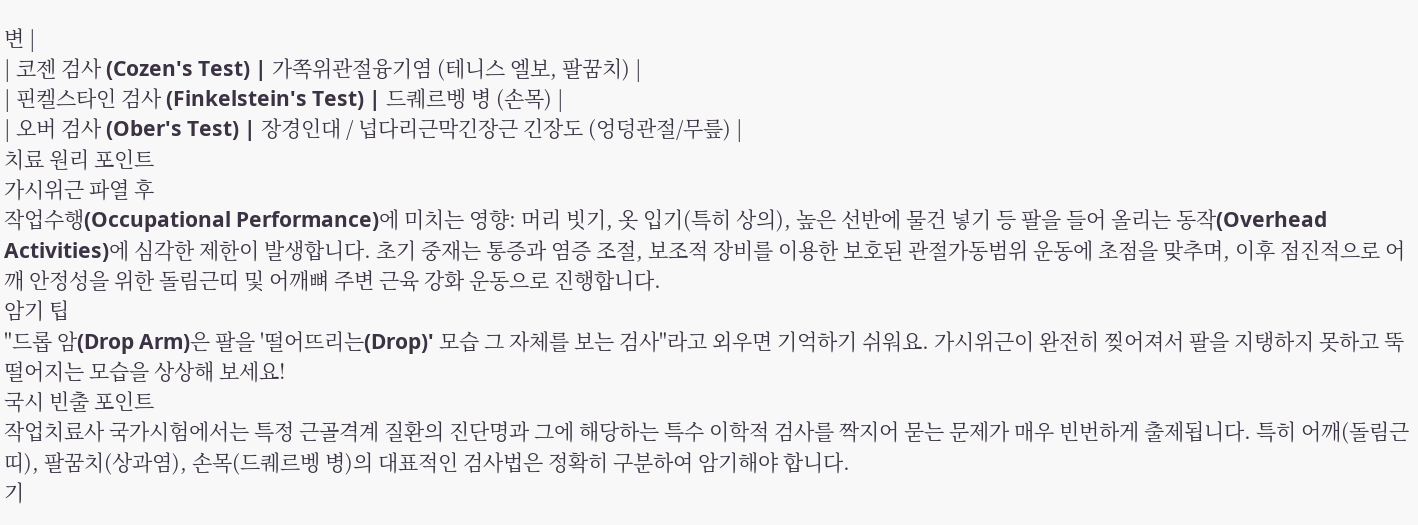변 |
| 코젠 검사 (Cozen's Test) | 가쪽위관절융기염 (테니스 엘보, 팔꿈치) |
| 핀켈스타인 검사 (Finkelstein's Test) | 드퀘르벵 병 (손목) |
| 오버 검사 (Ober's Test) | 장경인대 / 넙다리근막긴장근 긴장도 (엉덩관절/무릎) |
치료 원리 포인트
가시위근 파열 후
작업수행(Occupational Performance)에 미치는 영향: 머리 빗기, 옷 입기(특히 상의), 높은 선반에 물건 넣기 등 팔을 들어 올리는 동작(Overhead Activities)에 심각한 제한이 발생합니다. 초기 중재는 통증과 염증 조절, 보조적 장비를 이용한 보호된 관절가동범위 운동에 초점을 맞추며, 이후 점진적으로 어깨 안정성을 위한 돌림근띠 및 어깨뼈 주변 근육 강화 운동으로 진행합니다.
암기 팁
"드롭 암(Drop Arm)은 팔을 '떨어뜨리는(Drop)' 모습 그 자체를 보는 검사"라고 외우면 기억하기 쉬워요. 가시위근이 완전히 찢어져서 팔을 지탱하지 못하고 뚝 떨어지는 모습을 상상해 보세요!
국시 빈출 포인트
작업치료사 국가시험에서는 특정 근골격계 질환의 진단명과 그에 해당하는 특수 이학적 검사를 짝지어 묻는 문제가 매우 빈번하게 출제됩니다. 특히 어깨(돌림근띠), 팔꿈치(상과염), 손목(드퀘르벵 병)의 대표적인 검사법은 정확히 구분하여 암기해야 합니다.
기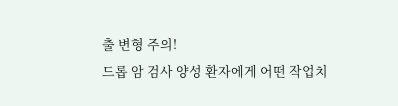출 변형 주의!
드롭 암 검사 양성 환자에게 어떤 작업치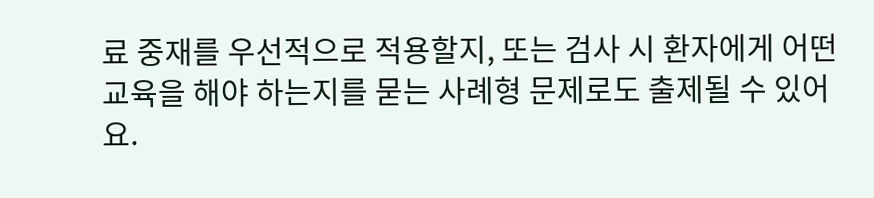료 중재를 우선적으로 적용할지, 또는 검사 시 환자에게 어떤 교육을 해야 하는지를 묻는 사례형 문제로도 출제될 수 있어요.